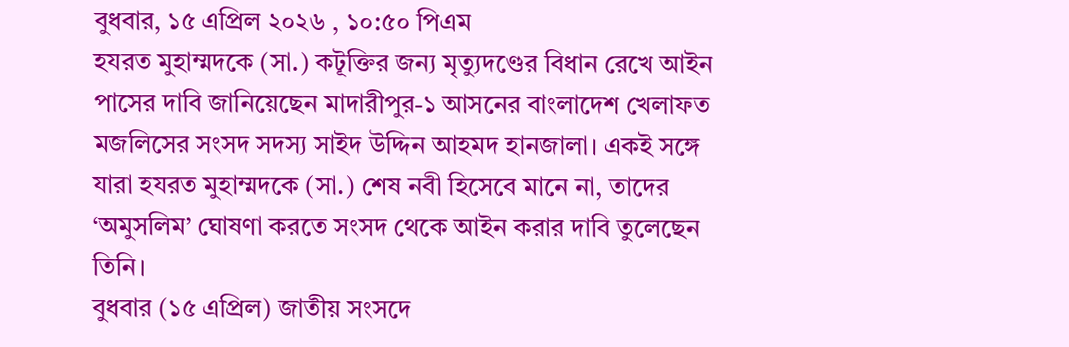বুধবার, ১৫ এপ্রিল ২০২৬ , ১০:৫০ পিএম
হযরত মুহাম্মদকে (সা.) কটূক্তির জন্য মৃত্যুদণ্ডের বিধান রেখে আইন পাসের দাবি জানিয়েছেন মাদারীপুর-১ আসনের বাংলাদেশ খেলাফত মজলিসের সংসদ সদস্য সাইদ উদ্দিন আহমদ হানজালা। একই সঙ্গে যারা হযরত মুহাম্মদকে (সা.) শেষ নবী হিসেবে মানে না, তাদের ‘অমুসলিম’ ঘোষণা করতে সংসদ থেকে আইন করার দাবি তুলেছেন তিনি।
বুধবার (১৫ এপ্রিল) জাতীয় সংসদে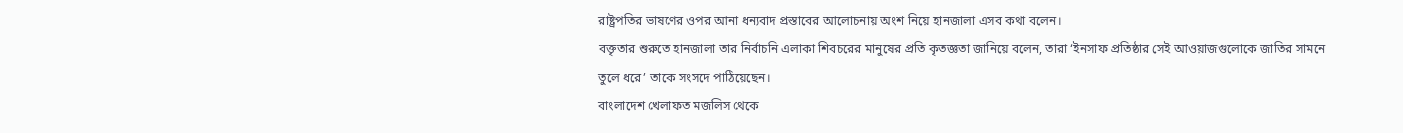রাষ্ট্রপতির ভাষণের ওপর আনা ধন্যবাদ প্রস্তাবের আলোচনায় অংশ নিয়ে হানজালা এসব কথা বলেন।
বক্তৃতার শুরুতে হানজালা তার নির্বাচনি এলাকা শিবচরের মানুষের প্রতি কৃতজ্ঞতা জানিয়ে বলেন, তারা ‘ইনসাফ প্রতিষ্ঠার সেই আওয়াজগুলোকে জাতির সামনে তুলে ধরে’ তাকে সংসদে পাঠিয়েছেন।
বাংলাদেশ খেলাফত মজলিস থেকে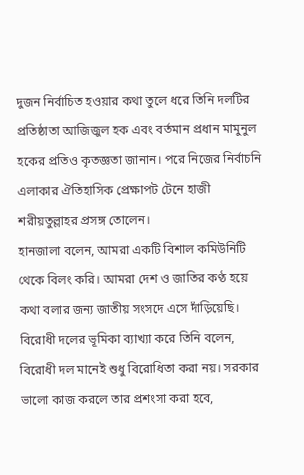দুজন নির্বাচিত হওয়ার কথা তুলে ধরে তিনি দলটির প্রতিষ্ঠাতা আজিজুল হক এবং বর্তমান প্রধান মামুনুল হকের প্রতিও কৃতজ্ঞতা জানান। পরে নিজের নির্বাচনি এলাকার ঐতিহাসিক প্রেক্ষাপট টেনে হাজী শরীয়তুল্লাহর প্রসঙ্গ তোলেন।
হানজালা বলেন, আমরা একটি বিশাল কমিউনিটি থেকে বিলং করি। আমরা দেশ ও জাতির কণ্ঠ হয়ে কথা বলার জন্য জাতীয় সংসদে এসে দাঁড়িয়েছি।
বিরোধী দলের ভূমিকা ব্যাখ্যা করে তিনি বলেন, বিরোধী দল মানেই শুধু বিরোধিতা করা নয়। সরকার ভালো কাজ করলে তার প্রশংসা করা হবে,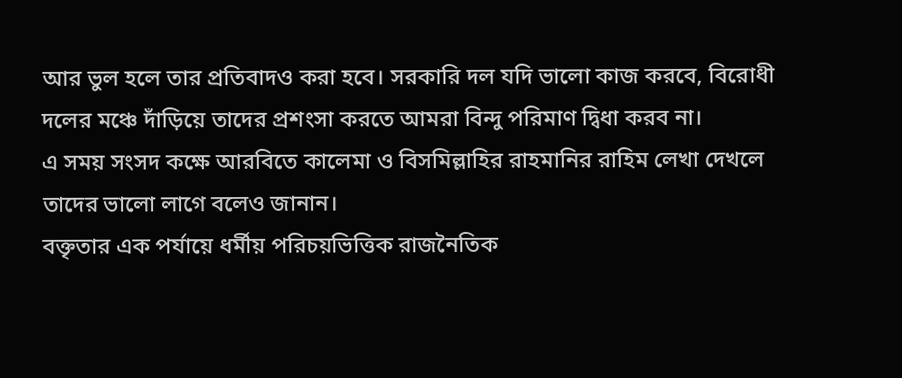আর ভুল হলে তার প্রতিবাদও করা হবে। সরকারি দল যদি ভালো কাজ করবে, বিরোধী দলের মঞ্চে দাঁড়িয়ে তাদের প্রশংসা করতে আমরা বিন্দু পরিমাণ দ্বিধা করব না।
এ সময় সংসদ কক্ষে আরবিতে কালেমা ও বিসমিল্লাহির রাহমানির রাহিম লেখা দেখলে তাদের ভালো লাগে বলেও জানান।
বক্তৃতার এক পর্যায়ে ধর্মীয় পরিচয়ভিত্তিক রাজনৈতিক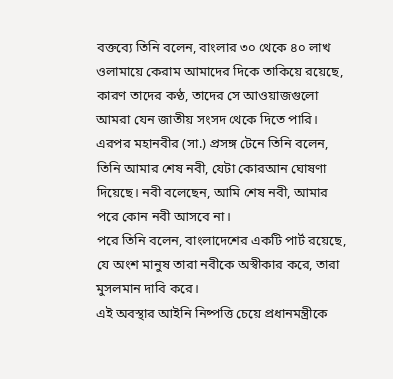বক্তব্যে তিনি বলেন, বাংলার ৩০ থেকে ৪০ লাখ ওলামায়ে কেরাম আমাদের দিকে তাকিয়ে রয়েছে, কারণ তাদের কণ্ঠ, তাদের সে আওয়াজগুলো আমরা যেন জাতীয় সংসদ থেকে দিতে পারি।
এরপর মহানবীর (সা.) প্রসঙ্গ টেনে তিনি বলেন, তিনি আমার শেষ নবী, যেটা কোরআন ঘোষণা দিয়েছে। নবী বলেছেন, আমি শেষ নবী, আমার পরে কোন নবী আসবে না।
পরে তিনি বলেন, বাংলাদেশের একটি পার্ট রয়েছে, যে অংশ মানুষ তারা নবীকে অস্বীকার করে, তারা মুসলমান দাবি করে।
এই অবস্থার আইনি নিষ্পত্তি চেয়ে প্রধানমন্ত্রীকে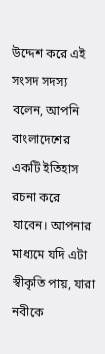উদ্দেশ করে এই সংসদ সদস্য বলেন, আপনি বাংলাদেশের একটি ইতিহাস রচনা করে যাবেন। আপনার মাধ্যমে যদি এটা স্বীকৃতি পায়, যারা নবীকে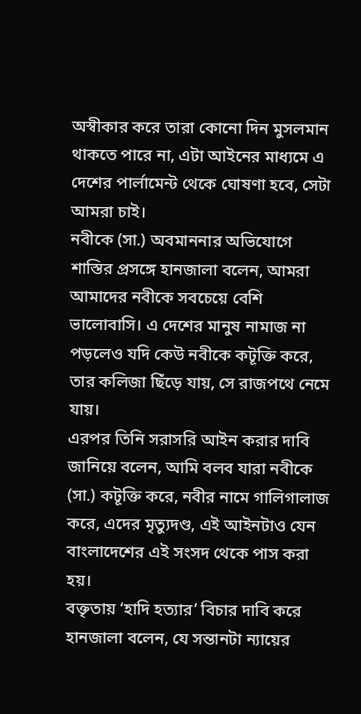অস্বীকার করে তারা কোনো দিন মুসলমান থাকতে পারে না, এটা আইনের মাধ্যমে এ দেশের পার্লামেন্ট থেকে ঘোষণা হবে, সেটা আমরা চাই।
নবীকে (সা.) অবমাননার অভিযোগে শাস্তির প্রসঙ্গে হানজালা বলেন, আমরা আমাদের নবীকে সবচেয়ে বেশি ভালোবাসি। এ দেশের মানুষ নামাজ না পড়লেও যদি কেউ নবীকে কটূক্তি করে, তার কলিজা ছিঁড়ে যায়, সে রাজপথে নেমে যায়।
এরপর তিনি সরাসরি আইন করার দাবি জানিয়ে বলেন, আমি বলব যারা নবীকে (সা.) কটূক্তি করে, নবীর নামে গালিগালাজ করে, এদের মৃত্যুদণ্ড, এই আইনটাও যেন বাংলাদেশের এই সংসদ থেকে পাস করা হয়।
বক্তৃতায় ‘হাদি হত্যার’ বিচার দাবি করে হানজালা বলেন, যে সন্তানটা ন্যায়ের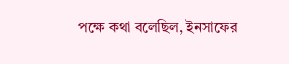পক্ষে কথা বলেছিল, ইনসাফের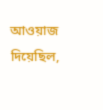আওয়াজ দিয়েছিল,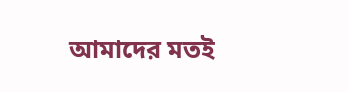আমাদের মতই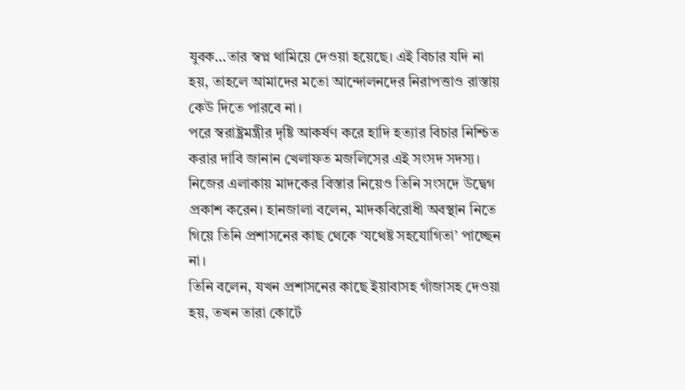যুবক…তার স্বপ্ন থামিয়ে দেওয়া হয়েছে। এই বিচার যদি না হয়, তাহলে আমাদের মতো আন্দোলনদের নিরাপত্তাও রাস্তায় কেউ দিতে পারবে না।
পরে স্বরাষ্ট্রমন্ত্রীর দৃষ্টি আকর্ষণ করে হাদি হত্যার বিচার নিশ্চিত করার দাবি জানান খেলাফত মজলিসের এই সংসদ সদস্য।
নিজের এলাকায় মাদকের বিস্তার নিয়েও তিনি সংসদে উদ্বেগ প্রকাশ করেন। হানজালা বলেন, মাদকবিরোধী অবস্থান নিতে গিয়ে তিনি প্রশাসনের কাছ থেকে ‘যথেষ্ট সহযোগিতা’ পাচ্ছেন না।
তিনি বলেন, যখন প্রশাসনের কাছে ইয়াবাসহ গাঁজাসহ দেওয়া হয়, তখন তারা কোর্টে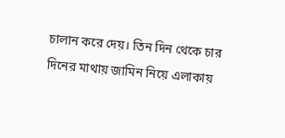চালান করে দেয়। তিন দিন থেকে চার দিনের মাথায় জামিন নিয়ে এলাকায়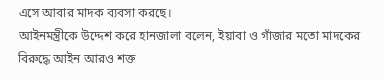এসে আবার মাদক ব্যবসা করছে।
আইনমন্ত্রীকে উদ্দেশ করে হানজালা বলেন, ইয়াবা ও গাঁজার মতো মাদকের বিরুদ্ধে আইন আরও শক্ত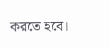করতে হবে।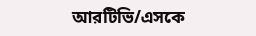আরটিভি/এসকে